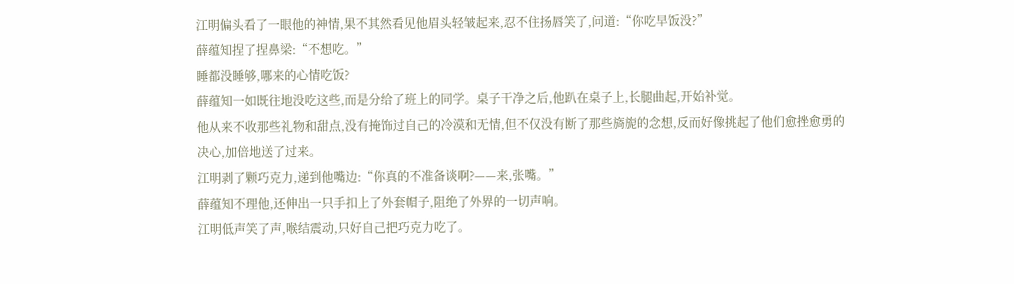江明偏头看了一眼他的神情,果不其然看见他眉头轻皱起来,忍不住扬唇笑了,问道:“你吃早饭没?”
薛蕴知捏了捏鼻梁:“不想吃。”
睡都没睡够,哪来的心情吃饭?
薛蕴知一如既往地没吃这些,而是分给了班上的同学。桌子干净之后,他趴在桌子上,长腿曲起,开始补觉。
他从来不收那些礼物和甜点,没有掩饰过自己的冷漠和无情,但不仅没有断了那些旖旎的念想,反而好像挑起了他们愈挫愈勇的决心,加倍地送了过来。
江明剥了颗巧克力,递到他嘴边:“你真的不准备谈啊?——来,张嘴。”
薛蕴知不理他,还伸出一只手扣上了外套帽子,阻绝了外界的一切声响。
江明低声笑了声,喉结震动,只好自己把巧克力吃了。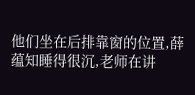他们坐在后排靠窗的位置,薛蕴知睡得很沉,老师在讲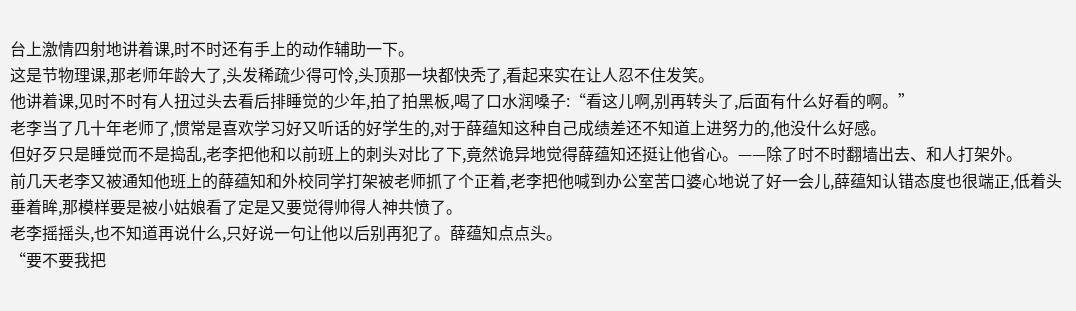台上激情四射地讲着课,时不时还有手上的动作辅助一下。
这是节物理课,那老师年龄大了,头发稀疏少得可怜,头顶那一块都快秃了,看起来实在让人忍不住发笑。
他讲着课,见时不时有人扭过头去看后排睡觉的少年,拍了拍黑板,喝了口水润嗓子:“看这儿啊,别再转头了,后面有什么好看的啊。”
老李当了几十年老师了,惯常是喜欢学习好又听话的好学生的,对于薛蕴知这种自己成绩差还不知道上进努力的,他没什么好感。
但好歹只是睡觉而不是捣乱,老李把他和以前班上的刺头对比了下,竟然诡异地觉得薛蕴知还挺让他省心。——除了时不时翻墙出去、和人打架外。
前几天老李又被通知他班上的薛蕴知和外校同学打架被老师抓了个正着,老李把他喊到办公室苦口婆心地说了好一会儿,薛蕴知认错态度也很端正,低着头垂着眸,那模样要是被小姑娘看了定是又要觉得帅得人神共愤了。
老李摇摇头,也不知道再说什么,只好说一句让他以后别再犯了。薛蕴知点点头。
“要不要我把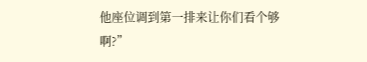他座位调到第一排来让你们看个够啊?”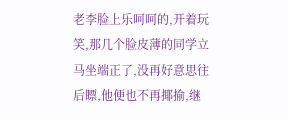老李脸上乐呵呵的,开着玩笑,那几个脸皮薄的同学立马坐端正了,没再好意思往后瞟,他便也不再揶揄,继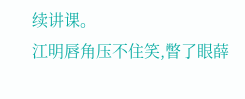续讲课。
江明唇角压不住笑,瞥了眼薛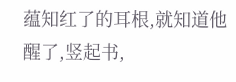蕴知红了的耳根,就知道他醒了,竖起书,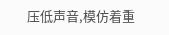压低声音,模仿着重